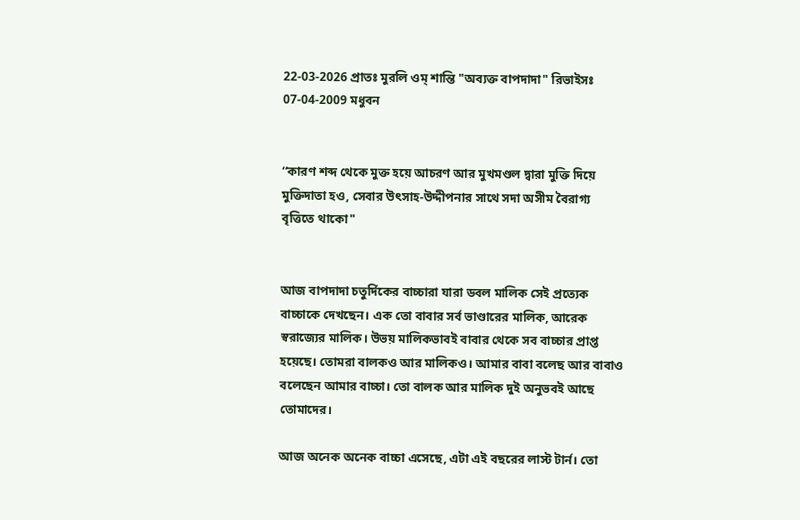22-03-2026 প্রাতঃ মুরলি ওম্ শান্তি "অব্যক্ত বাপদাদা" রিভাইসঃ 07-04-2009 মধুবন


‘‘কারণ শব্দ থেকে মুক্ত হয়ে আচরণ আর মুখমণ্ডল দ্বারা মুক্তি দিয়ে মুক্তিদাতা হও, সেবার উৎসাহ-উদ্দীপনার সাথে সদা অসীম বৈরাগ্য বৃত্তিতে থাকো"


আজ বাপদাদা চতুর্দিকের বাচ্চারা যারা ডবল মালিক সেই প্রত্যেক বাচ্চাকে দেখছেন। এক তো বাবার সর্ব ভাণ্ডারের মালিক, আরেক স্বরাজ্যের মালিক। উভয় মালিকভাবই বাবার থেকে সব বাচ্চার প্রাপ্ত হয়েছে। তোমরা বালকও আর মালিকও। আমার বাবা বলেছ আর বাবাও বলেছেন আমার বাচ্চা। তো বালক আর মালিক দুই অনুভবই আছে তোমাদের।

আজ অনেক অনেক বাচ্চা এসেছে, এটা এই বছরের লাস্ট টার্ন। তো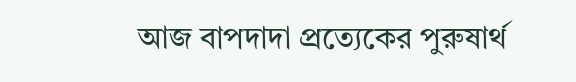আজ বাপদাদা প্রত্যেকের পুরুষার্থ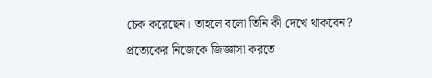চেক করেছেন। তাহলে বলো তিনি কী দেখে থাকবেন? প্রত্যেকের নিজেকে জিজ্ঞাসা করতে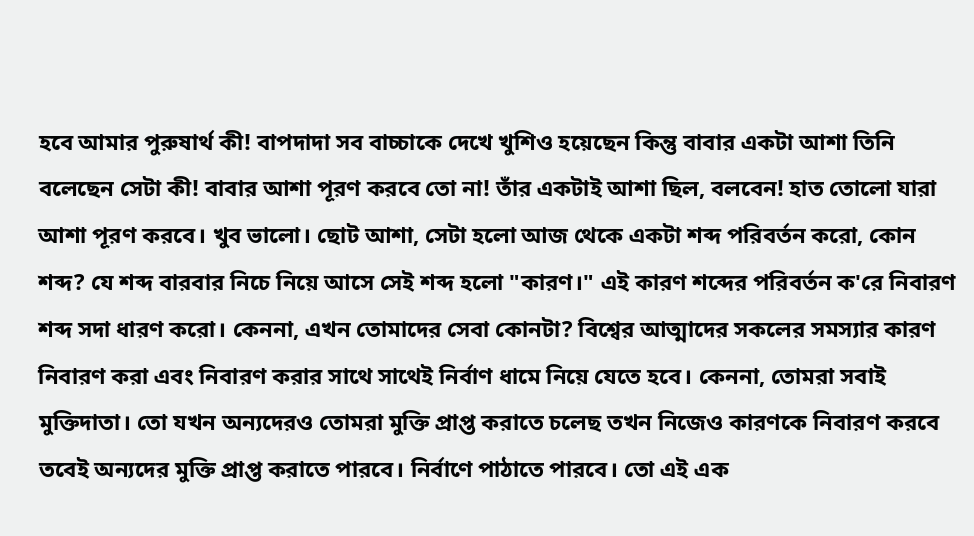হবে আমার পুরুষার্থ কী! বাপদাদা সব বাচ্চাকে দেখে খুশিও হয়েছেন কিন্তু বাবার একটা আশা তিনি বলেছেন সেটা কী! বাবার আশা পূরণ করবে তো না! তাঁর একটাই আশা ছিল, বলবেন! হাত তোলো যারা আশা পূরণ করবে। খুব ভালো। ছোট আশা, সেটা হলো আজ থেকে একটা শব্দ পরিবর্তন করো, কোন শব্দ? যে শব্দ বারবার নিচে নিয়ে আসে সেই শব্দ হলো "কারণ।" এই কারণ শব্দের পরিবর্তন ক'রে নিবারণ শব্দ সদা ধারণ করো। কেননা, এখন তোমাদের সেবা কোনটা? বিশ্বের আত্মাদের সকলের সমস্যার কারণ নিবারণ করা এবং নিবারণ করার সাথে সাথেই নির্বাণ ধামে নিয়ে যেতে হবে। কেননা, তোমরা সবাই মুক্তিদাতা। তো যখন অন্যদেরও তোমরা মুক্তি প্রাপ্ত করাতে চলেছ তখন নিজেও কারণকে নিবারণ করবে তবেই অন্যদের মুক্তি প্রাপ্ত করাতে পারবে। নির্বাণে পাঠাতে পারবে। তো এই এক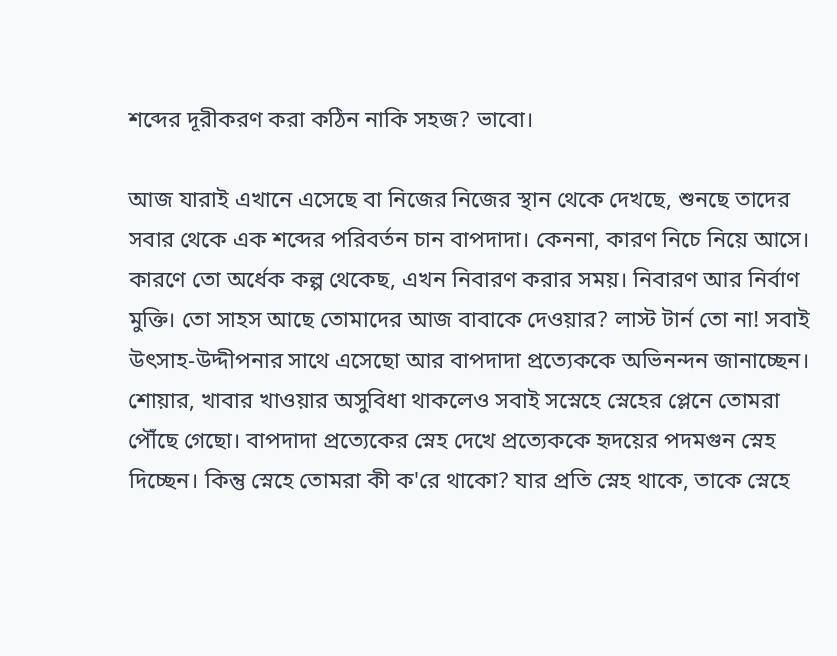শব্দের দূরীকরণ করা কঠিন নাকি সহজ? ভাবো।

আজ যারাই এখানে এসেছে বা নিজের নিজের স্থান থেকে দেখছে, শুনছে তাদের সবার থেকে এক শব্দের পরিবর্তন চান বাপদাদা। কেননা, কারণ নিচে নিয়ে আসে। কারণে তো অর্ধেক কল্প থেকেছ, এখন নিবারণ করার সময়। নিবারণ আর নির্বাণ মুক্তি। তো সাহস আছে তোমাদের আজ বাবাকে দেওয়ার? লাস্ট টার্ন তো না! সবাই উৎসাহ-উদ্দীপনার সাথে এসেছো আর বাপদাদা প্রত্যেককে অভিনন্দন জানাচ্ছেন। শোয়ার, খাবার খাওয়ার অসুবিধা থাকলেও সবাই সস্নেহে স্নেহের প্লেনে তোমরা পৌঁছে গেছো। বাপদাদা প্রত্যেকের স্নেহ দেখে প্রত্যেককে হৃদয়ের পদমগুন স্নেহ দিচ্ছেন। কিন্তু স্নেহে তোমরা কী ক'রে থাকো? যার প্রতি স্নেহ থাকে, তাকে স্নেহে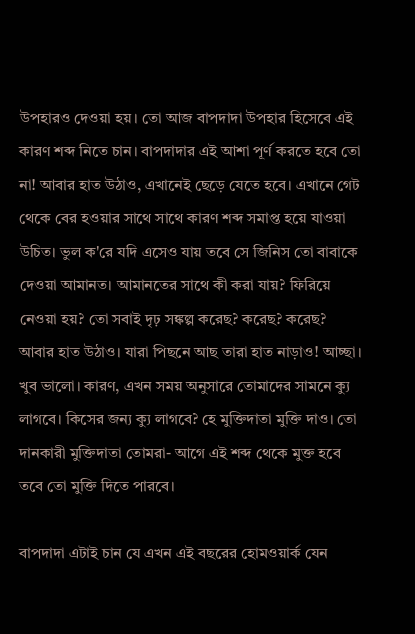উপহারও দেওয়া হয়। তো আজ বাপদাদা উপহার হিসেবে এই কারণ শব্দ নিতে চান। বাপদাদার এই আশা পূর্ণ করতে হবে তো না! আবার হাত উঠাও, এখানেই ছেড়ে যেতে হবে। এখানে গেট থেকে বের হওয়ার সাথে সাথে কারণ শব্দ সমাপ্ত হয়ে যাওয়া উচিত। ভুল ক'রে যদি এসেও যায় তবে সে জিনিস তো বাবাকে দেওয়া আমানত। আমানতের সাথে কী করা যায়? ফিরিয়ে নেওয়া হয়? তো সবাই দৃঢ় সঙ্কল্প করেছ? করেছ? করেছ? আবার হাত উঠাও। যারা পিছনে আছ তারা হাত নাড়াও! আচ্ছা। খুব ভালো। কারণ, এখন সময় অনুসারে তোমাদের সামনে ক্যু লাগবে। কিসের জন্য ক্যু লাগবে? হে মুক্তিদাতা মুক্তি দাও। তো দানকারী মুক্তিদাতা তোমরা- আগে এই শব্দ থেকে মুক্ত হবে তবে তো মুক্তি দিতে পারবে।

বাপদাদা এটাই চান যে এখন এই বছরের হোমওয়ার্ক যেন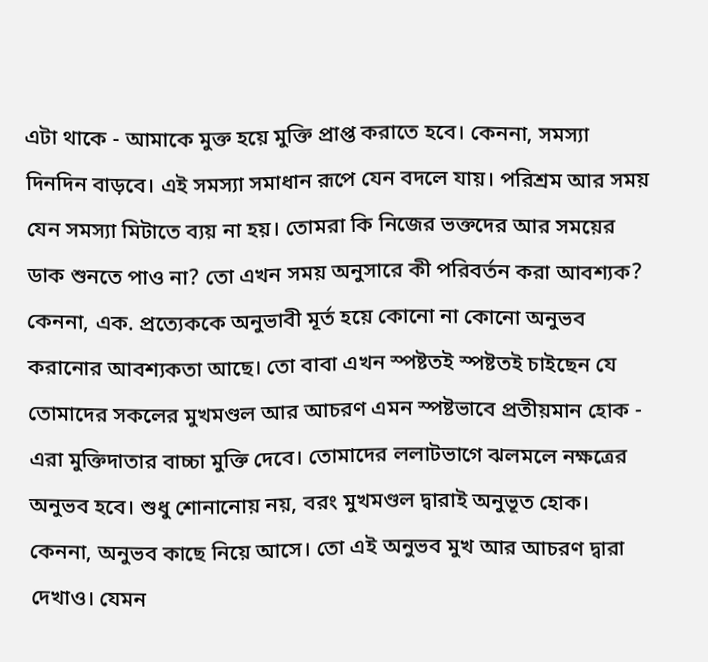এটা থাকে - আমাকে মুক্ত হয়ে মুক্তি প্রাপ্ত করাতে হবে। কেননা, সমস্যা দিনদিন বাড়বে। এই সমস্যা সমাধান রূপে যেন বদলে যায়। পরিশ্রম আর সময় যেন সমস্যা মিটাতে ব্যয় না হয়। তোমরা কি নিজের ভক্তদের আর সময়ের ডাক শুনতে পাও না? তো এখন সময় অনুসারে কী পরিবর্তন করা আবশ্যক? কেননা, এক. প্রত্যেককে অনুভাবী মূর্ত হয়ে কোনো না কোনো অনুভব করানোর আবশ্যকতা আছে। তো বাবা এখন স্পষ্টতই স্পষ্টতই চাইছেন যে তোমাদের সকলের মুখমণ্ডল আর আচরণ এমন স্পষ্টভাবে প্রতীয়মান হোক - এরা মুক্তিদাতার বাচ্চা মুক্তি দেবে। তোমাদের ললাটভাগে ঝলমলে নক্ষত্রের অনুভব হবে। শুধু শোনানোয় নয়, বরং মুখমণ্ডল দ্বারাই অনুভূত হোক। কেননা, অনুভব কাছে নিয়ে আসে। তো এই অনুভব মুখ আর আচরণ দ্বারা দেখাও। যেমন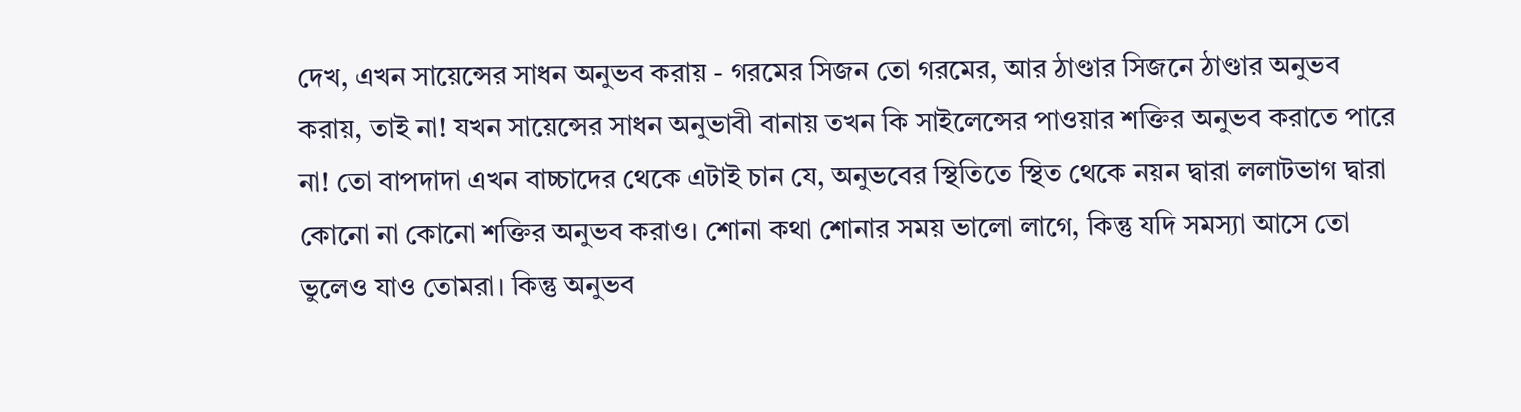দেখ, এখন সায়েন্সের সাধন অনুভব করায় - গরমের সিজন তো গরমের, আর ঠাণ্ডার সিজনে ঠাণ্ডার অনুভব করায়, তাই না! যখন সায়েন্সের সাধন অনুভাবী বানায় তখন কি সাইলেন্সের পাওয়ার শক্তির অনুভব করাতে পারে না! তো বাপদাদা এখন বাচ্চাদের থেকে এটাই চান যে, অনুভবের স্থিতিতে স্থিত থেকে নয়ন দ্বারা ললাটভাগ দ্বারা কোনো না কোনো শক্তির অনুভব করাও। শোনা কথা শোনার সময় ভালো লাগে, কিন্তু যদি সমস্যা আসে তো ভুলেও যাও তোমরা। কিন্তু অনুভব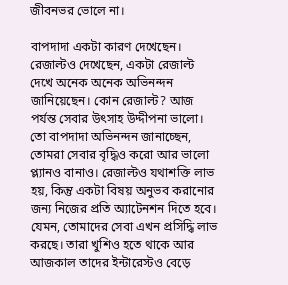জীবনভর ভোলে না।

বাপদাদা একটা কারণ দেখেছেন। রেজাল্টও দেখেছেন, একটা রেজাল্ট দেখে অনেক অনেক অভিনন্দন জানিয়েছেন। কোন রেজাল্ট? আজ পর্যন্ত সেবার উৎসাহ উদ্দীপনা ভালো। তো বাপদাদা অভিনন্দন জানাচ্ছেন, তোমরা সেবার বৃদ্ধিও করো আর ভালো প্ল্যানও বানাও। রেজাল্টও যথাশক্তি লাভ হয়, কিন্তু একটা বিষয় অনুভব করানোর জন্য নিজের প্রতি অ্যাটেনশন দিতে হবে। যেমন, তোমাদের সেবা এখন প্রসিদ্ধি লাভ করছে। তারা খুশিও হতে থাকে আর আজকাল তাদের ইন্টারেস্টও বেড়ে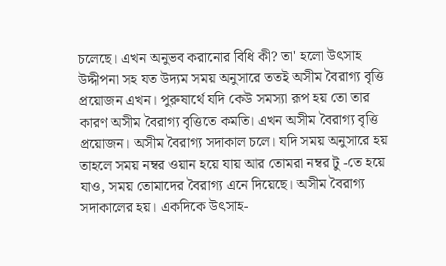চলেছে। এখন অনুভব করানোর বিধি কী? তা' হলো উৎসাহ উদ্দীপনা সহ যত উদ্যম সময় অনুসারে ততই অসীম বৈরাগ্য বৃত্তি প্রয়োজন এখন। পুরুষার্থে যদি কেউ সমস্যা রূপ হয় তো তার কারণ অসীম বৈরাগ্য বৃত্তিতে কমতি। এখন অসীম বৈরাগ্য বৃত্তি প্রয়োজন। অসীম বৈরাগ্য সদাকাল চলে। যদি সময় অনুসারে হয় তাহলে সময় নম্বর ওয়ান হয়ে যায় আর তোমরা নম্বর টু -তে হয়ে যাও, সময় তোমাদের বৈরাগ্য এনে দিয়েছে। অসীম বৈরাগ্য সদাকালের হয়। একদিকে উৎসাহ-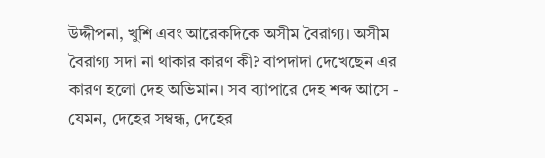উদ্দীপনা, খুশি এবং আরেকদিকে অসীম বৈরাগ্য। অসীম বৈরাগ্য সদা না থাকার কারণ কী? বাপদাদা দেখেছেন এর কারণ হলো দেহ অভিমান। সব ব্যাপারে দেহ শব্দ আসে - যেমন, দেহের সম্বন্ধ, দেহের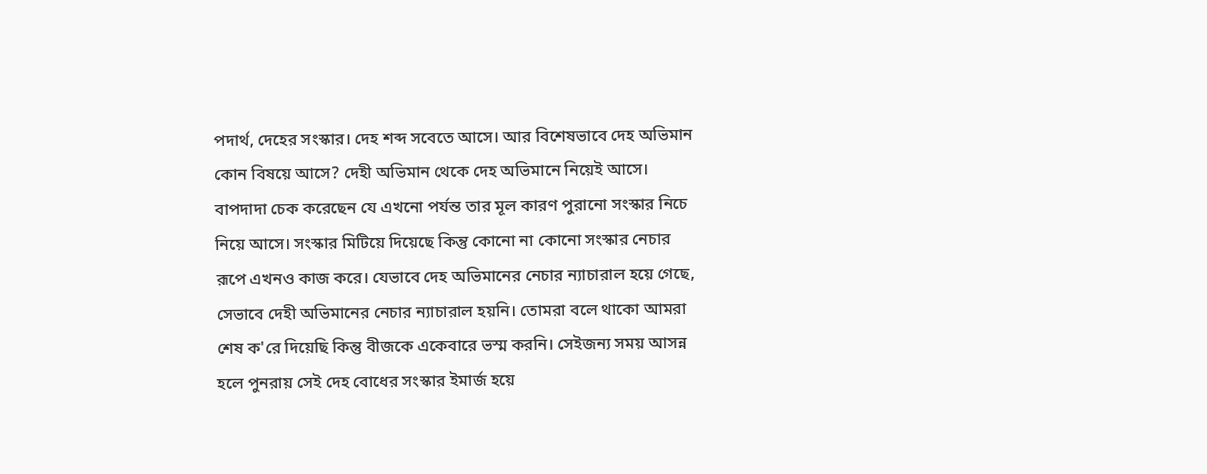পদার্থ, দেহের সংস্কার। দেহ শব্দ সবেতে আসে। আর বিশেষভাবে দেহ অভিমান কোন বিষয়ে আসে? দেহী অভিমান থেকে দেহ অভিমানে নিয়েই আসে। বাপদাদা চেক করেছেন যে এখনো পর্যন্ত তার মূল কারণ পুরানো সংস্কার নিচে নিয়ে আসে। সংস্কার মিটিয়ে দিয়েছে কিন্তু কোনো না কোনো সংস্কার নেচার রূপে এখনও কাজ করে। যেভাবে দেহ অভিমানের নেচার ন্যাচারাল হয়ে গেছে, সেভাবে দেহী অভিমানের নেচার ন্যাচারাল হয়নি। তোমরা বলে থাকো আমরা শেষ ক'রে দিয়েছি কিন্তু বীজকে একেবারে ভস্ম করনি। সেইজন্য সময় আসন্ন হলে পুনরায় সেই দেহ বোধের সংস্কার ইমার্জ হয়ে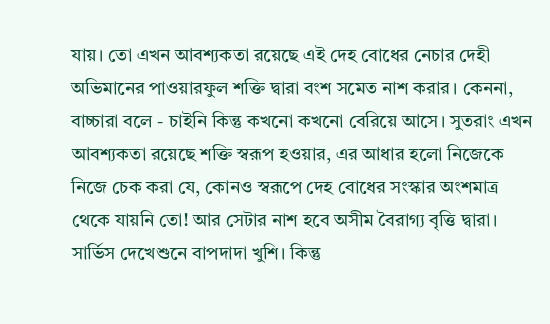যায়। তো এখন আবশ্যকতা রয়েছে এই দেহ বোধের নেচার দেহী অভিমানের পাওয়ারফুল শক্তি দ্বারা বংশ সমেত নাশ করার। কেননা, বাচ্চারা বলে - চাইনি কিন্তু কখনো কখনো বেরিয়ে আসে। সুতরাং এখন আবশ্যকতা রয়েছে শক্তি স্বরূপ হওয়ার, এর আধার হলো নিজেকে নিজে চেক করা যে, কোনও স্বরূপে দেহ বোধের সংস্কার অংশমাত্র থেকে যায়নি তো! আর সেটার নাশ হবে অসীম বৈরাগ্য বৃত্তি দ্বারা। সার্ভিস দেখেশুনে বাপদাদা খুশি। কিন্তু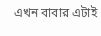এখন বাবার এটাই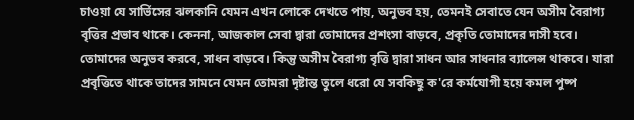চাওয়া যে সার্ভিসের ঝলকানি যেমন এখন লোকে দেখতে পায়, অনুভব হয়, তেমনই সেবাতে যেন অসীম বৈরাগ্য বৃত্তির প্রভাব থাকে। কেননা, আজকাল সেবা দ্বারা তোমাদের প্রশংসা বাড়বে, প্রকৃতি তোমাদের দাসী হবে। তোমাদের অনুভব করবে, সাধন বাড়বে। কিন্তু অসীম বৈরাগ্য বৃত্তি দ্বারা সাধন আর সাধনার ব্যালেন্স থাকবে। যারা প্রবৃত্তিতে থাকে তাদের সামনে যেমন তোমরা দৃষ্টান্ত তুলে ধরো যে সবকিছু ক'রে কর্মযোগী হয়ে কমল পুষ্প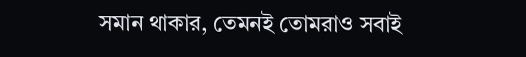সমান থাকার, তেমনই তোমরাও সবাই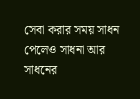সেবা করার সময় সাধন পেলেও সাধনা আর সাধনের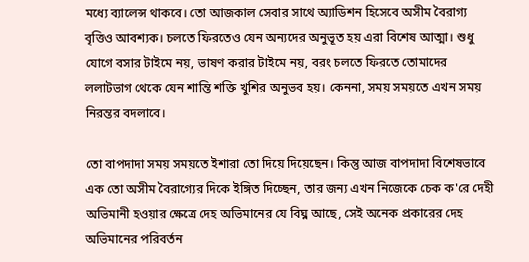মধ্যে ব্যালেন্স থাকবে। তো আজকাল সেবার সাথে অ্যাডিশন হিসেবে অসীম বৈরাগ্য বৃত্তিও আবশ্যক। চলতে ফিরতেও যেন অন্যদের অনুভূত হয় এরা বিশেষ আত্মা। শুধু যোগে বসার টাইমে নয়, ভাষণ করার টাইমে নয়, বরং চলতে ফিরতে তোমাদের ললাটভাগ থেকে যেন শান্তি শক্তি খুশির অনুভব হয়। কেননা, সময় সময়তে এখন সময় নিরন্তর বদলাবে।

তো বাপদাদা সময় সময়তে ইশারা তো দিয়ে দিয়েছেন। কিন্তু আজ বাপদাদা বিশেষভাবে এক তো অসীম বৈরাগ্যের দিকে ইঙ্গিত দিচ্ছেন, তার জন্য এখন নিজেকে চেক ক'রে দেহী অভিমানী হওয়ার ক্ষেত্রে দেহ অভিমানের যে বিঘ্ন আছে, সেই অনেক প্রকারের দেহ অভিমানের পরিবর্তন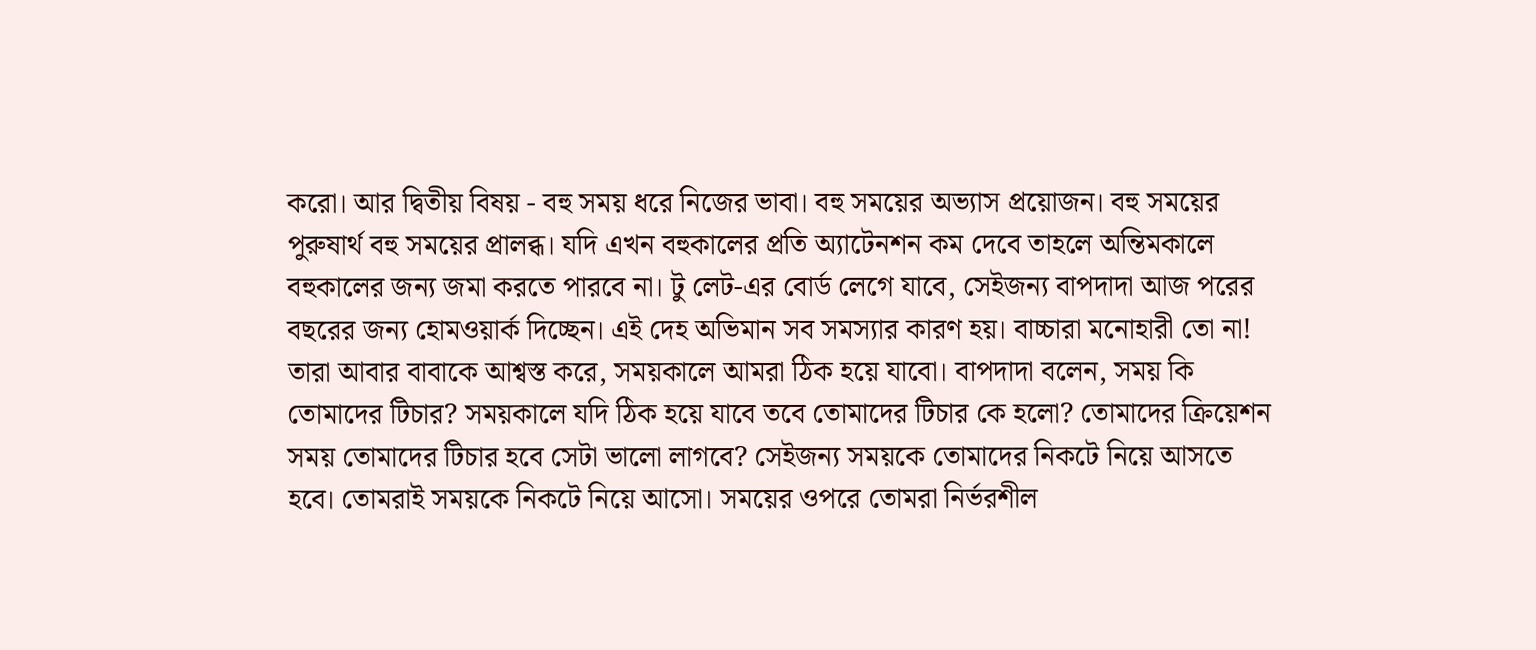করো। আর দ্বিতীয় বিষয় - বহু সময় ধরে নিজের ভাবা। বহু সময়ের অভ্যাস প্রয়োজন। বহু সময়ের পুরুষার্থ বহু সময়ের প্রালব্ধ। যদি এখন বহুকালের প্রতি অ্যাটেনশন কম দেবে তাহলে অন্তিমকালে বহুকালের জন্য জমা করতে পারবে না। টু লেট-এর বোর্ড লেগে যাবে, সেইজন্য বাপদাদা আজ পরের বছরের জন্য হোমওয়ার্ক দিচ্ছেন। এই দেহ অভিমান সব সমস্যার কারণ হয়। বাচ্চারা মনোহারী তো না! তারা আবার বাবাকে আশ্বস্ত করে, সময়কালে আমরা ঠিক হয়ে যাবো। বাপদাদা বলেন, সময় কি তোমাদের টিচার? সময়কালে যদি ঠিক হয়ে যাবে তবে তোমাদের টিচার কে হলো? তোমাদের ক্রিয়েশন সময় তোমাদের টিচার হবে সেটা ভালো লাগবে? সেইজন্য সময়কে তোমাদের নিকটে নিয়ে আসতে হবে। তোমরাই সময়কে নিকটে নিয়ে আসো। সময়ের ওপরে তোমরা নির্ভরশীল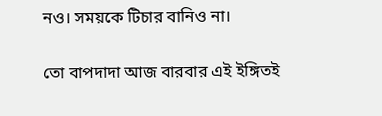নও। সময়কে টিচার বানিও না।

তো বাপদাদা আজ বারবার এই ইঙ্গিতই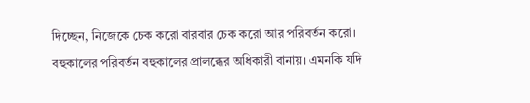দিচ্ছেন, নিজেকে চেক করো বারবার চেক করো আর পরিবর্তন করো। বহুকালের পরিবর্তন বহুকালের প্রালব্ধের অধিকারী বানায়। এমনকি যদি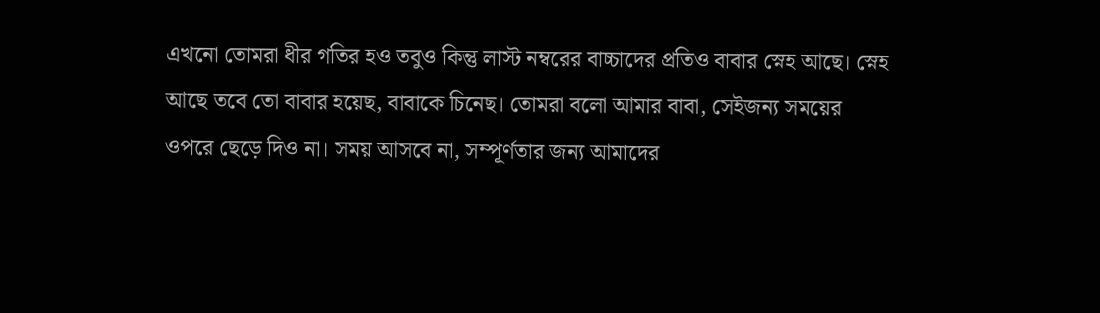এখনো তোমরা ধীর গতির হও তবুও কিন্তু লাস্ট নম্বরের বাচ্চাদের প্রতিও বাবার স্নেহ আছে। স্নেহ আছে তবে তো বাবার হয়েছ, বাবাকে চিনেছ। তোমরা বলো আমার বাবা, সেইজন্য সময়ের ওপরে ছেড়ে দিও না। সময় আসবে না, সম্পূর্ণতার জন্য আমাদের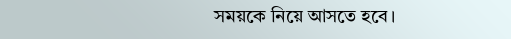সময়কে নিয়ে আসতে হবে।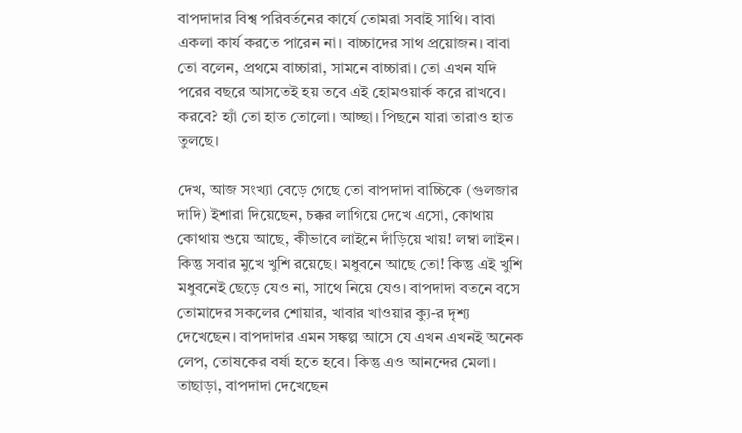বাপদাদার বিশ্ব পরিবর্তনের কার্যে তোমরা সবাই সাথি। বাবা একলা কার্য করতে পারেন না। বাচ্চাদের সাথ প্রয়োজন। বাবা তো বলেন, প্রথমে বাচ্চারা, সামনে বাচ্চারা। তো এখন যদি পরের বছরে আসতেই হয় তবে এই হোমওয়ার্ক করে রাখবে। করবে? হ্যাঁ তো হাত তোলো। আচ্ছা। পিছনে যারা তারাও হাত তুলছে।

দেখ, আজ সংখ্যা বেড়ে গেছে তো বাপদাদা বাচ্চিকে (গুলজার দাদি) ইশারা দিয়েছেন, চক্কর লাগিয়ে দেখে এসো, কোথায় কোথায় শুয়ে আছে, কীভাবে লাইনে দাঁড়িয়ে খায়! লম্বা লাইন। কিন্তু সবার মুখে খুশি রয়েছে। মধুবনে আছে তো! কিন্তু এই খুশি মধুবনেই ছেড়ে যেও না, সাথে নিয়ে যেও। বাপদাদা বতনে বসে তোমাদের সকলের শোয়ার, খাবার খাওয়ার ক্যু-র দৃশ্য দেখেছেন। বাপদাদার এমন সঙ্কল্প আসে যে এখন এখনই অনেক লেপ, তোষকের বর্ষা হতে হবে। কিন্তু এও আনন্দের মেলা। তাছাড়া, বাপদাদা দেখেছেন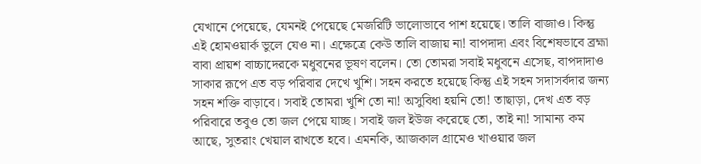যেখানে পেয়েছে, যেমনই পেয়েছে মেজরিটি ভালোভাবে পাশ হয়েছে। তালি বাজাও। কিন্তু এই হোমওয়ার্ক ভুলে যেও না। এক্ষেত্রে কেউ তালি বাজায় না! বাপদাদা এবং বিশেষভাবে ব্রহ্মা বাবা প্রায়শ বাচ্চাদেরকে মধুবনের ভূষণ বলেন। তো তোমরা সবাই মধুবনে এসেছ, বাপদাদাও সাকার রূপে এত বড় পরিবার দেখে খুশি। সহন করতে হয়েছে কিন্তু এই সহন সদাসর্বদার জন্য সহন শক্তি বাড়াবে। সবাই তোমরা খুশি তো না! অসুবিধা হয়নি তো! তাছাড়া, দেখ এত বড় পরিবারে তবুও তো জল পেয়ে যাচ্ছ। সবাই জল ইউজ করেছে তো, তাই না! সামান্য কম আছে, সুতরাং খেয়াল রাখতে হবে। এমনকি, আজকাল গ্রামেও খাওয়ার জল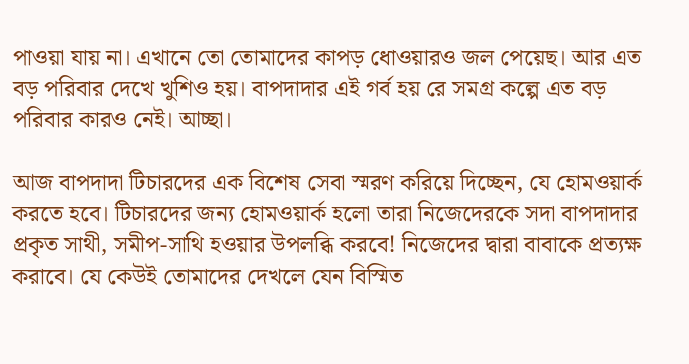পাওয়া যায় না। এখানে তো তোমাদের কাপড় ধোওয়ারও জল পেয়েছ। আর এত বড় পরিবার দেখে খুশিও হয়। বাপদাদার এই গর্ব হয় রে সমগ্র কল্পে এত বড় পরিবার কারও নেই। আচ্ছা।

আজ বাপদাদা টিচারদের এক বিশেষ সেবা স্মরণ করিয়ে দিচ্ছেন, যে হোমওয়ার্ক করতে হবে। টিচারদের জন্য হোমওয়ার্ক হলো তারা নিজেদেরকে সদা বাপদাদার প্রকৃত সাথী, সমীপ-সাথি হওয়ার উপলব্ধি করবে! নিজেদের দ্বারা বাবাকে প্রত্যক্ষ করাবে। যে কেউই তোমাদের দেখলে যেন বিস্মিত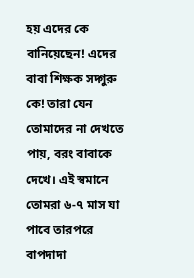হয় এদের কে বানিয়েছেন! এদের বাবা শিক্ষক সদ্গুরু কে! তারা যেন তোমাদের না দেখতে পায়, বরং বাবাকে দেখে। এই স্বমানে তোমরা ৬-৭ মাস যা পাবে তারপরে বাপদাদা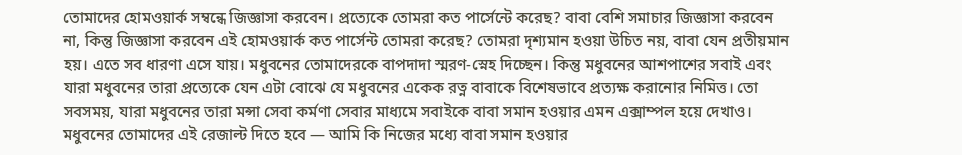তোমাদের হোমওয়ার্ক সম্বন্ধে জিজ্ঞাসা করবেন। প্রত্যেকে তোমরা কত পার্সেন্টে করেছ? বাবা বেশি সমাচার জিজ্ঞাসা করবেন না, কিন্তু জিজ্ঞাসা করবেন এই হোমওয়ার্ক কত পার্সেন্ট তোমরা করেছ? তোমরা দৃশ্যমান হওয়া উচিত নয়, বাবা যেন প্রতীয়মান হয়। এতে সব ধারণা এসে যায়। মধুবনের তোমাদেরকে বাপদাদা স্মরণ-স্নেহ দিচ্ছেন। কিন্তু মধুবনের আশপাশের সবাই এবং যারা মধুবনের তারা প্রত্যেকে যেন এটা বোঝে যে মধুবনের একেক রত্ন বাবাকে বিশেষভাবে প্রত্যক্ষ করানোর নিমিত্ত। তো সবসময়, যারা মধুবনের তারা মন্সা সেবা কর্মণা সেবার মাধ্যমে সবাইকে বাবা সমান হওয়ার এমন এক্সাম্পল হয়ে দেখাও। মধুবনের তোমাদের এই রেজাল্ট দিতে হবে — আমি কি নিজের মধ্যে বাবা সমান হওয়ার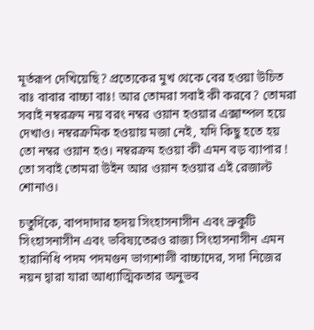মূর্তরূপ দেখিয়েছি? প্রত্যেকের মুখ থেকে বের হওয়া উচিত বাঃ বাবার বাচ্চা বাঃ! আর তোমরা সবাই কী করবে? তোমরা সবাই নম্বরক্রম নয় বরং নম্বর ওয়ান হওয়ার এক্সাম্পল হয়ে দেখাও। নম্বরক্রমিক হওয়ায় মজা নেই, যদি কিছু হতে হয় তো নম্বর ওয়ান হও। নম্বরক্রম হওয়া কী এমন বড় ব্যাপার ! তো সবাই তোমরা উইন আর ওয়ান হওয়ার এই রেজাল্ট শোনাও।

চতুর্দিকে, বাপদাদার হৃদয় সিংহাসনাসীন এবং ভ্রুকুটি সিংহাসনাসীন এবং ভবিষ্যতেরও রাজ্য সিংহাসনাসীন এমন হারানিধি পদম পদমগুন ভাগ্যশালী বাচ্চাদের, সদা নিজের নয়ন দ্বারা যারা আধ্যাত্মিকতার অনুভব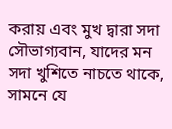করায় এবং মুখ দ্বারা সদা সৌভাগ্যবান, যাদের মন সদা খুশিতে নাচতে থাকে, সামনে যে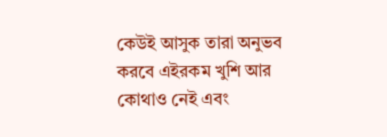কেউই আসুক তারা অনুভব করবে এইরকম খুশি আর কোথাও নেই এবং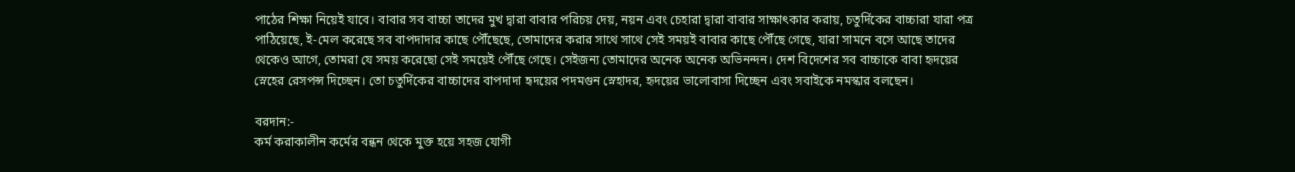পাঠের শিক্ষা নিয়েই যাবে। বাবার সব বাচ্চা তাদের মুখ দ্বারা বাবার পরিচয় দেয়, নয়ন এবং চেহারা দ্বারা বাবার সাক্ষাৎকার করায়, চতুর্দিকের বাচ্চারা যারা পত্র পাঠিয়েছে, ই-মেল করেছে সব বাপদাদার কাছে পৌঁছেছে, তোমাদের করার সাথে সাথে সেই সময়ই বাবার কাছে পৌঁছে গেছে, যারা সামনে বসে আছে তাদের থেকেও আগে, তোমরা যে সময় করেছো সেই সময়েই পৌঁছে গেছে। সেইজন্য তোমাদের অনেক অনেক অভিনন্দন। দেশ বিদেশের সব বাচ্চাকে বাবা হৃদয়ের স্নেহের রেসপন্স দিচ্ছেন। তো চতুর্দিকের বাচ্চাদের বাপদাদা হৃদয়ের পদমগুন স্নেহাদর, হৃদয়ের ভালোবাসা দিচ্ছেন এবং সবাইকে নমস্কার বলছেন।

বরদান:-
কর্ম করাকালীন কর্মের বন্ধন থেকে মুক্ত হয়ে সহজ যোগী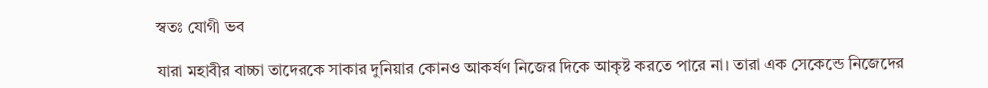স্বতঃ যোগী ভব

যারা মহাবীর বাচ্চা তাদেরকে সাকার দুনিয়ার কোনও আকর্ষণ নিজের দিকে আকৃষ্ট করতে পারে না। তারা এক সেকেন্ডে নিজেদের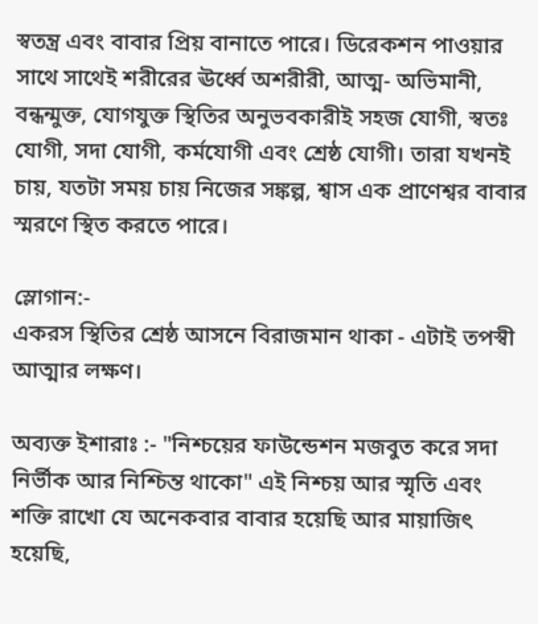স্বতন্ত্র এবং বাবার প্রিয় বানাতে পারে। ডিরেকশন পাওয়ার সাথে সাথেই শরীরের ঊর্ধ্বে অশরীরী, আত্ম- অভিমানী, বন্ধন্মুক্ত, যোগযুক্ত স্থিতির অনুভবকারীই সহজ যোগী, স্বতঃ যোগী, সদা যোগী, কর্মযোগী এবং শ্রেষ্ঠ যোগী। তারা যখনই চায়, যতটা সময় চায় নিজের সঙ্কল্প, শ্বাস এক প্রাণেশ্বর বাবার স্মরণে স্থিত করতে পারে।

স্লোগান:-
একরস স্থিতির শ্রেষ্ঠ আসনে বিরাজমান থাকা - এটাই তপস্বী আত্মার লক্ষণ।

অব্যক্ত ইশারাঃ :- "নিশ্চয়ের ফাউন্ডেশন মজবুত করে সদা নির্ভীক আর নিশ্চিন্ত থাকো" এই নিশ্চয় আর স্মৃতি এবং শক্তি রাখো যে অনেকবার বাবার হয়েছি আর মায়াজিৎ হয়েছি,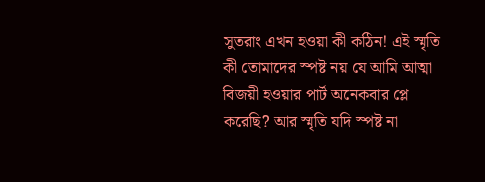সুতরাং এখন হওয়া কী কঠিন! এই স্মৃতি কী তোমাদের স্পষ্ট নয় যে আমি আত্মা বিজয়ী হওয়ার পার্ট অনেকবার প্লে করেছি? আর স্মৃতি যদি স্পষ্ট না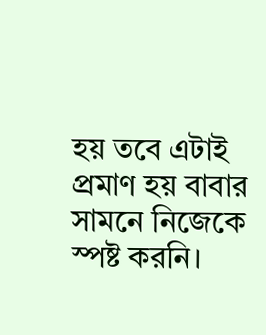হয় তবে এটাই প্রমাণ হয় বাবার সামনে নিজেকে স্পষ্ট করনি।